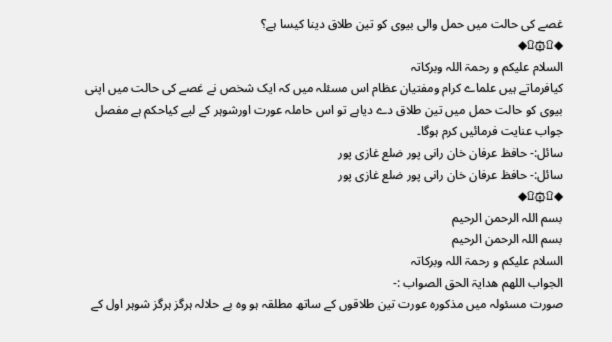غصے کی حالت میں حمل والی بیوی کو تین طلاق دینا کیسا ہے؟
◆۩۞۩◆
السلام علیکم و رحمۃ اللہ وبرکاتہ
کیافرماتے ہیں علماے کرام ومفتیان عظام اس مسئلہ میں کہ ایک شخص نے غصے کی حالت میں اپنی بیوی کو حالت حمل میں تین طلاق دے دیاہے تو اس حاملہ عورت اورشوہر کے لیے کیاحکم ہے مفصل جواب عنایت فرمائیں کرم ہوگا۔
سائل:- حافظ عرفان خان رانی پور ضلع غازی پور
سائل:- حافظ عرفان خان رانی پور ضلع غازی پور
◆۩۞۩◆
بسم اللہ الرحمن الرحیم
بسم اللہ الرحمن الرحیم
السلام علیکم و رحمۃ اللہ وبرکاتہ
الجواب اللھم ھدایۃ الحق الصواب :-
صورت مسئولہ میں مذکورہ عورت تین طلاقوں کے ساتھ مطلقہ ہو وہ بے حلالہ ہرگز ہرگز شوہر اول کے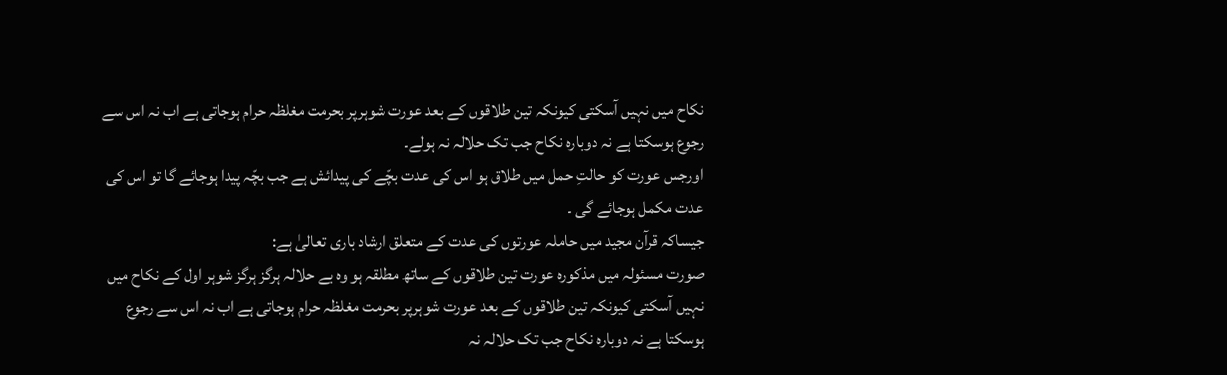نکاح میں نہیں آسکتی کیونکہ تین طلاقوں کے بعد عورت شوہرپر بحرمت مغلظہ حرام ہوجاتی ہے اب نہ اس سے رجوع ہوسکتا ہے نہ دوبارہ نکاح جب تک حلالہ نہ ہولے۔
اورجس عورت کو حالتِ حمل میں طلاق ہو اس کی عدت بچّے کی پیدائش ہے جب بچّہ پیدا ہوجائے گا تو اس کی عدت مکمل ہوجائے گی ۔
جیساکہ قرآن مجید میں حاملہ عورتوں کی عدت کے متعلق ارشاد باری تعالیٰ ہے:
صورت مسئولہ میں مذکورہ عورت تین طلاقوں کے ساتھ مطلقہ ہو وہ بے حلالہ ہرگز ہرگز شوہر اول کے نکاح میں نہیں آسکتی کیونکہ تین طلاقوں کے بعد عورت شوہرپر بحرمت مغلظہ حرام ہوجاتی ہے اب نہ اس سے رجوع ہوسکتا ہے نہ دوبارہ نکاح جب تک حلالہ نہ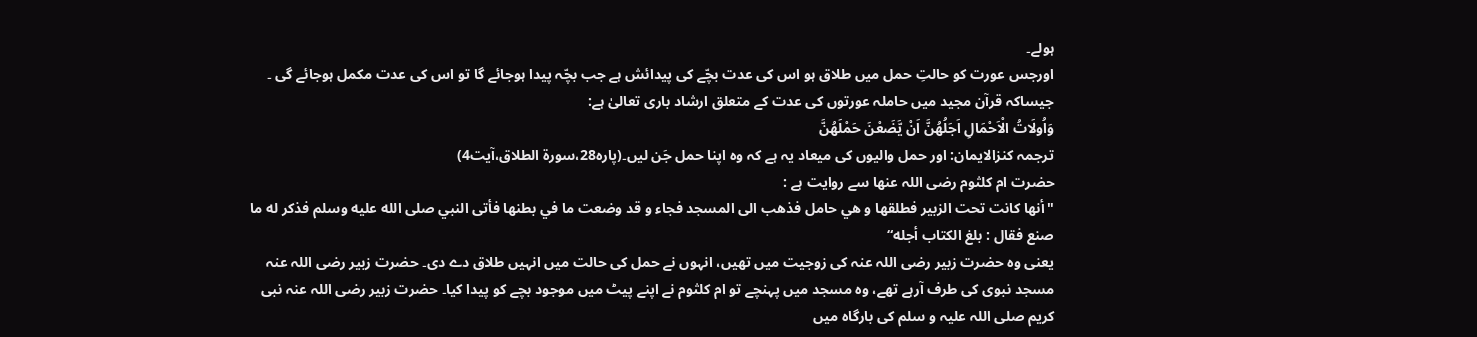ہولے۔
اورجس عورت کو حالتِ حمل میں طلاق ہو اس کی عدت بچّے کی پیدائش ہے جب بچّہ پیدا ہوجائے گا تو اس کی عدت مکمل ہوجائے گی ۔
جیساکہ قرآن مجید میں حاملہ عورتوں کی عدت کے متعلق ارشاد باری تعالیٰ ہے:
وَاُولَاتُ الْاَحْمَالِ اَجَلُهُنَّ اَنْ یَّضَعْنَ حَمْلَهُنَّ
ترجمہ کنزالایمان: اور حمل والیوں کی میعاد یہ ہے کہ وہ اپنا حمل جَن لیں۔(پارہ28،سورۃ الطلاق،آیت4)
حضرت ام کلثوم رضی اللہ عنھا سے روایت ہے :
"أنها كانت تحت الزبير فطلقها و هي حامل فذهب الى المسجد فجاء و قد وضعت ما في بطنها فأتى النبي صلى الله عليه وسلم فذكر له ما صنع فقال : بلغ الكتاب أجله“
یعنی وہ حضرت زبیر رضی اللہ عنہ کی زوجیت میں تھیں، انہوں نے حمل کی حالت میں انہیں طلاق دے دی۔ حضرت زبیر رضی اللہ عنہ مسجد نبوی کی طرف آرہے تھے، وہ مسجد میں پہنچے تو ام کلثوم نے اپنے پیٹ میں موجود بچے کو پیدا کیا۔ حضرت زبیر رضی اللہ عنہ نبی کریم صلی اللہ علیہ و سلم کی بارگاہ میں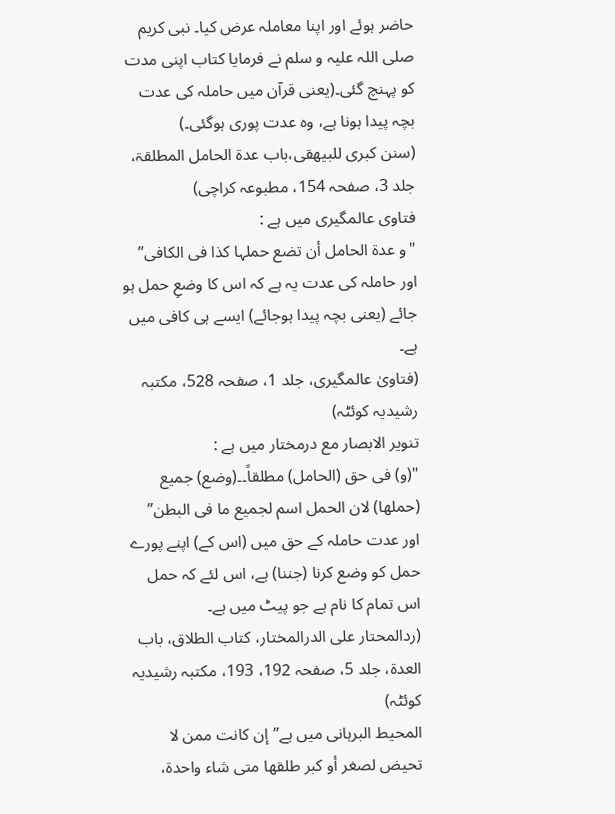حاضر ہوئے اور اپنا معاملہ عرض کیا۔ نبی کریم صلی اللہ علیہ و سلم نے فرمایا کتاب اپنی مدت کو پہنچ گئی۔(یعنی قرآن میں حاملہ کی عدت بچہ پیدا ہونا ہے، وہ عدت پوری ہوگئی۔)
(سنن کبری للبیهقی،باب عدۃ الحامل المطلقۃ، جلد 3، صفحہ 154، مطبوعہ کراچی)
فتاوی عالمگیری میں ہے :
"و عدۃ الحامل أن تضع حملہا کذا فی الکافی”
اور حاملہ کی عدت یہ ہے کہ اس کا وضعِ حمل ہو جائے (یعنی بچہ پیدا ہوجائے) ایسے ہی کافی میں ہے۔
(فتاویٰ عالمگیری، جلد 1، صفحہ 528، مکتبہ رشیدیہ کوئٹہ)
تنویر الابصار مع درمختار میں ہے :
"(و) فی حق (الحامل) مطلقاً۔۔(وضع) جمیع (حملھا) لان الحمل اسم لجمیع ما فی البطن”
اور عدت حاملہ کے حق میں (اس کے) اپنے پورے حمل کو وضع کرنا (جننا) ہے، اس لئے کہ حمل اس تمام کا نام ہے جو پیٹ میں ہے۔
(ردالمحتار علی الدرالمختار، کتاب الطلاق، باب العدۃ، جلد 5، صفحہ 192، 193، مکتبہ رشیدیہ کوئٹہ)
المحیط البرہانی میں ہے”إن كانت ممن لا تحيض لصغر أو كبر طلقها متى شاء واحدة،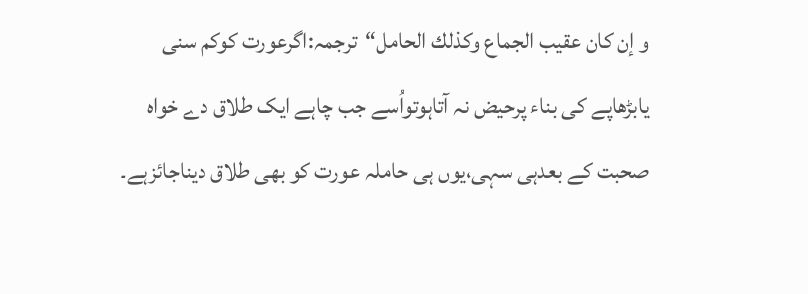و إن كان عقيب الجماع وكذلك الحامل“ترجمہ:اگرعورت کوکم سنی یابڑھاپے کی بناء پرحیض نہ آتاہوتواُسے جب چاہے ایک طلاق دے خواہ صحبت کے بعدہی سہی،یوں ہی حاملہ عورت کو بھی طلاق دیناجائزہے۔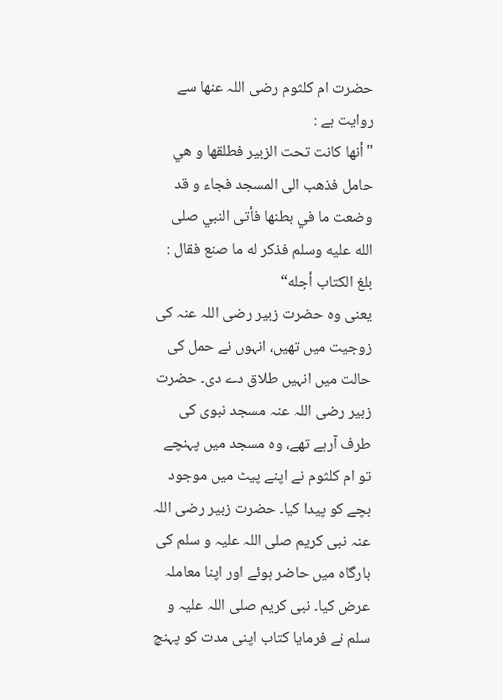حضرت ام کلثوم رضی اللہ عنھا سے روایت ہے :
"أنها كانت تحت الزبير فطلقها و هي حامل فذهب الى المسجد فجاء و قد وضعت ما في بطنها فأتى النبي صلى الله عليه وسلم فذكر له ما صنع فقال : بلغ الكتاب أجله“
یعنی وہ حضرت زبیر رضی اللہ عنہ کی زوجیت میں تھیں، انہوں نے حمل کی حالت میں انہیں طلاق دے دی۔ حضرت زبیر رضی اللہ عنہ مسجد نبوی کی طرف آرہے تھے، وہ مسجد میں پہنچے تو ام کلثوم نے اپنے پیٹ میں موجود بچے کو پیدا کیا۔ حضرت زبیر رضی اللہ عنہ نبی کریم صلی اللہ علیہ و سلم کی بارگاہ میں حاضر ہوئے اور اپنا معاملہ عرض کیا۔ نبی کریم صلی اللہ علیہ و سلم نے فرمایا کتاب اپنی مدت کو پہنچ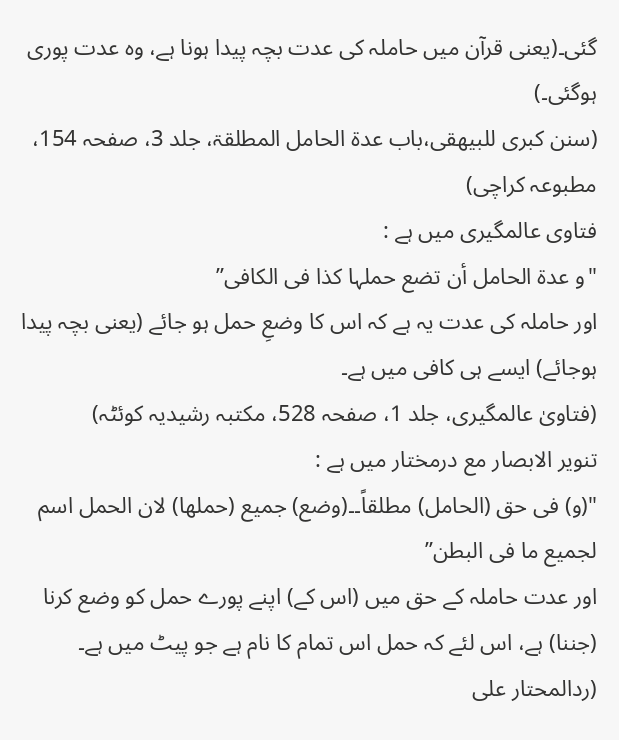گئی۔(یعنی قرآن میں حاملہ کی عدت بچہ پیدا ہونا ہے، وہ عدت پوری ہوگئی۔)
(سنن کبری للبیهقی،باب عدۃ الحامل المطلقۃ، جلد 3، صفحہ 154، مطبوعہ کراچی)
فتاوی عالمگیری میں ہے :
"و عدۃ الحامل أن تضع حملہا کذا فی الکافی”
اور حاملہ کی عدت یہ ہے کہ اس کا وضعِ حمل ہو جائے (یعنی بچہ پیدا ہوجائے) ایسے ہی کافی میں ہے۔
(فتاویٰ عالمگیری، جلد 1، صفحہ 528، مکتبہ رشیدیہ کوئٹہ)
تنویر الابصار مع درمختار میں ہے :
"(و) فی حق (الحامل) مطلقاً۔۔(وضع) جمیع (حملھا) لان الحمل اسم لجمیع ما فی البطن”
اور عدت حاملہ کے حق میں (اس کے) اپنے پورے حمل کو وضع کرنا (جننا) ہے، اس لئے کہ حمل اس تمام کا نام ہے جو پیٹ میں ہے۔
(ردالمحتار علی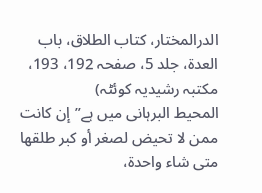الدرالمختار، کتاب الطلاق، باب العدۃ، جلد 5، صفحہ 192، 193، مکتبہ رشیدیہ کوئٹہ)
المحیط البرہانی میں ہے”إن كانت ممن لا تحيض لصغر أو كبر طلقها متى شاء واحدة،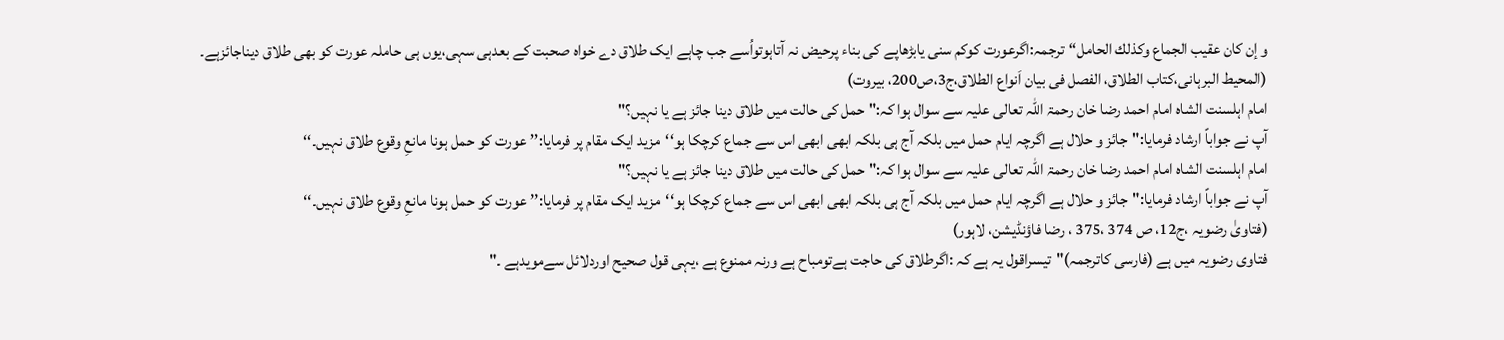و إن كان عقيب الجماع وكذلك الحامل“ترجمہ:اگرعورت کوکم سنی یابڑھاپے کی بناء پرحیض نہ آتاہوتواُسے جب چاہے ایک طلاق دے خواہ صحبت کے بعدہی سہی،یوں ہی حاملہ عورت کو بھی طلاق دیناجائزہے۔
(المحیط البرہانی،کتاب الطلاق، الفصل فی بیان اَنواع الطلاق،ج3،ص200، بیروت)
امام اہلسنت الشاہ امام احمد رضا خان رحمۃ اللہ تعالی علیہ سے سوال ہوا کہ:" حمل کی حالت میں طلاق دینا جائز ہے یا نہیں؟"
آپ نے جواباً ارشاد فرمایا:"جائز و حلال ہے اگرچہ ایام حمل میں بلکہ آج ہی بلکہ ابھی ابھی اس سے جماع کرچکا ہو‘‘مزید ایک مقام پر فرمایا:’’ عورت کو حمل ہونا مانعِ وقوع طلاق نہیں۔‘‘
امام اہلسنت الشاہ امام احمد رضا خان رحمۃ اللہ تعالی علیہ سے سوال ہوا کہ:" حمل کی حالت میں طلاق دینا جائز ہے یا نہیں؟"
آپ نے جواباً ارشاد فرمایا:"جائز و حلال ہے اگرچہ ایام حمل میں بلکہ آج ہی بلکہ ابھی ابھی اس سے جماع کرچکا ہو‘‘مزید ایک مقام پر فرمایا:’’ عورت کو حمل ہونا مانعِ وقوع طلاق نہیں۔‘‘
(فتاویٰ رضویہ ،ج12، ص 374 ،375 ، رضا فاؤنڈیشن، لاہور)
فتاوی رضویہ میں ہے (فارسی کاترجمہ)"تیسراقول یہ ہے کہ :اگرطلاق کی حاجت ہےتومباح ہے ورنہ ممنوع ہے ،یہی قول صحیح اوردلائل سےمویدہے ۔"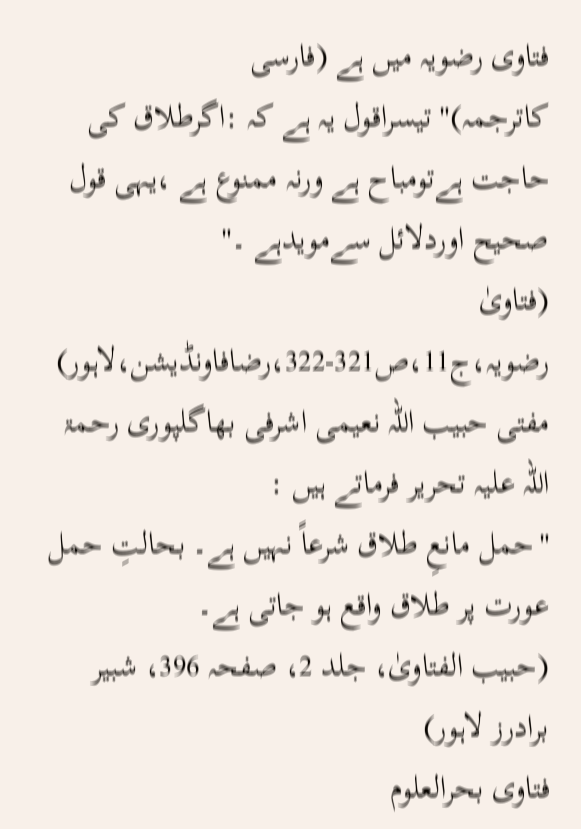فتاوی رضویہ میں ہے (فارسی کاترجمہ)"تیسراقول یہ ہے کہ :اگرطلاق کی حاجت ہےتومباح ہے ورنہ ممنوع ہے ،یہی قول صحیح اوردلائل سےمویدہے ۔"
(فتاویٰ رضویہ،ج11،ص321-322،رضافاونڈیشن،لاہور)
مفتی حبیب اللہ نعیمی اشرفی بھاگلپوری رحمۃ اللہ علیہ تحریر فرماتے ہیں :
"حمل مانعِ طلاق شرعاً نہیں ہے۔ بحالتِ حمل عورت پر طلاق واقع ہو جاتی ہے۔
(حبیب الفتاویٰ، جلد 2، صفحہ 396، شبیر برادرز لاہور)
فتاوی بحرالعلوم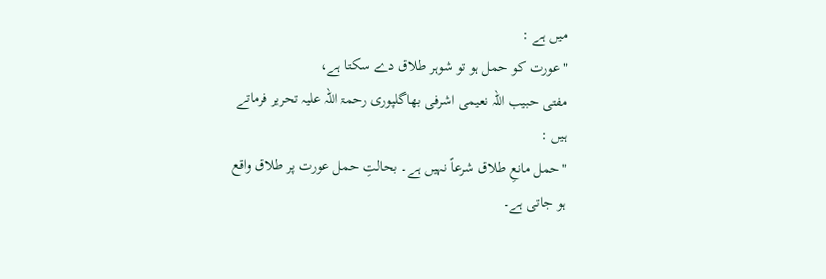میں ہے :
"عورت کو حمل ہو تو شوہر طلاق دے سکتا ہے،
مفتی حبیب اللہ نعیمی اشرفی بھاگلپوری رحمۃ اللہ علیہ تحریر فرماتے ہیں :
"حمل مانعِ طلاق شرعاً نہیں ہے۔ بحالتِ حمل عورت پر طلاق واقع ہو جاتی ہے۔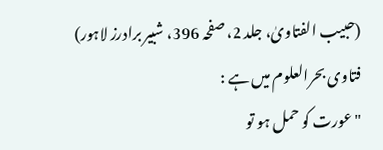(حبیب الفتاویٰ، جلد 2، صفحہ 396، شبیر برادرز لاہور)
فتاوی بحرالعلوم میں ہے :
"عورت کو حمل ہو تو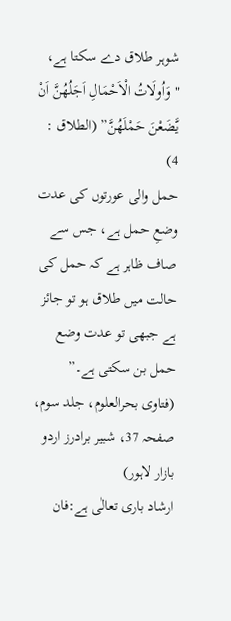شوہر طلاق دے سکتا ہے،
"وَاُولَاتُ الْاَحْمَالِ اَجَلُهُنَّ اَنْ یَّضَعْنَ حَمْلَهُنَّ” (الطلاق : 4)
حمل والی عورتوں کی عدت وضعِ حمل ہے، جس سے صاف ظاہر ہے کہ حمل کی حالت میں طلاق ہو تو جائز ہے جبھی تو عدت وضع حمل بن سکتی ہے۔”
(فتاوی بحرالعلوم، جلد سوم، صفحہ 37، شبیر برادرز اردو بازار لاہور)
ارشاد باری تعالٰی ہے:فان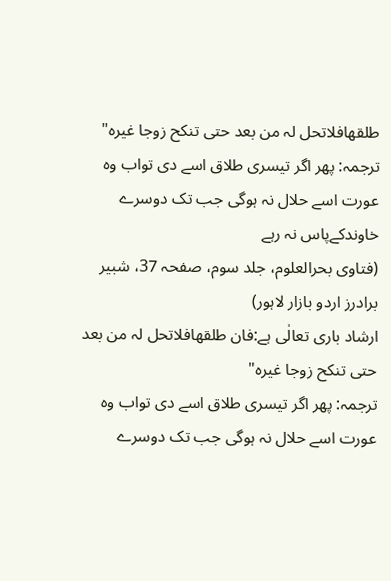طلقھافلاتحل لہ من بعد حتی تنکح زوجا غیرہ"
ترجمہ: پھر اگر تیسری طلاق اسے دی تواب وہ عورت اسے حلال نہ ہوگی جب تک دوسرے خاوندکےپاس نہ رہے
(فتاوی بحرالعلوم، جلد سوم، صفحہ 37، شبیر برادرز اردو بازار لاہور)
ارشاد باری تعالٰی ہے:فان طلقھافلاتحل لہ من بعد حتی تنکح زوجا غیرہ"
ترجمہ: پھر اگر تیسری طلاق اسے دی تواب وہ عورت اسے حلال نہ ہوگی جب تک دوسرے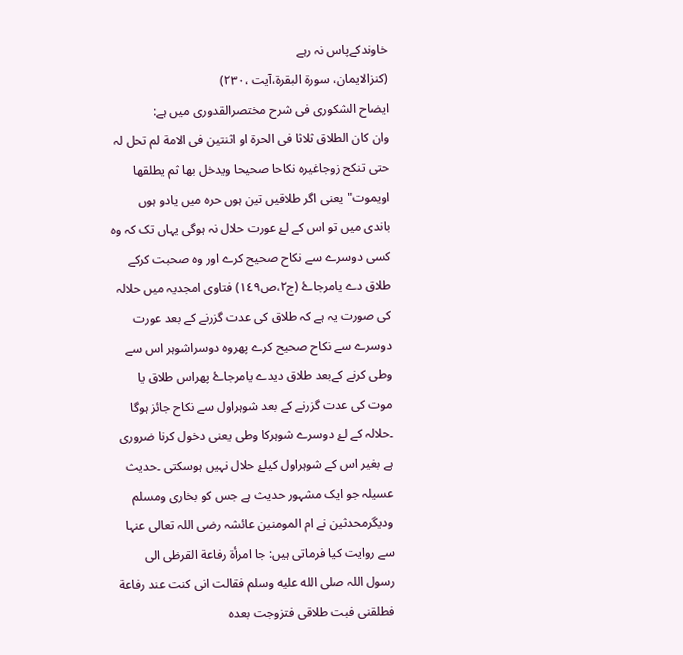خاوندکےپاس نہ رہے
(کنزالایمان، سورة البقرة،آیت ،٢٣٠)
ایضاح الشکوری فی شرح مختصرالقدوری میں ہے:
وان کان الطلاق ثلاثا فی الحرة او اثنتین فی الامة لم تحل لہ حتی تنکح زوجاغیرہ نکاحا صحیحا ویدخل بھا ثم یطلقھا اویموت"یعنی اگر طلاقیں تین ہوں حرہ میں یادو ہوں باندی میں تو اس کے لۓ عورت حلال نہ ہوگی یہاں تک کہ وہ کسی دوسرے سے نکاح صحیح کرے اور وہ صحبت کرکے طلاق دے یامرجاۓ (ج٢،ص١٤٩) فتاوی امجدیہ میں حلالہ کی صورت یہ ہے کہ طلاق کی عدت گزرنے کے بعد عورت دوسرے سے نکاح صحیح کرے پھروہ دوسراشوہر اس سے وطی کرنے کےبعد طلاق دیدے یامرجاۓ پھراس طلاق یا موت کی عدت گزرنے کے بعد شوہراول سے نکاح جائز ہوگا ۔حلالہ کے لۓ دوسرے شوہرکا وطی یعنی دخول کرنا ضروری ہے بغیر اس کے شوہراول کیلۓ حلال نہیں ہوسکتی ۔حدیث عسیلہ جو ایک مشہور حدیث ہے جس کو بخاری ومسلم ودیگرمحدثین نے ام المومنین عائشہ رضی اللہ تعالی عنہا سے روایت کیا فرماتی ہیں: جا امرأة رفاعة القرظی الی رسول اللہ صلى الله عليه وسلم فقالت انی کنت عند رفاعة فطلقنی فبت طلاقی فتزوجت بعدہ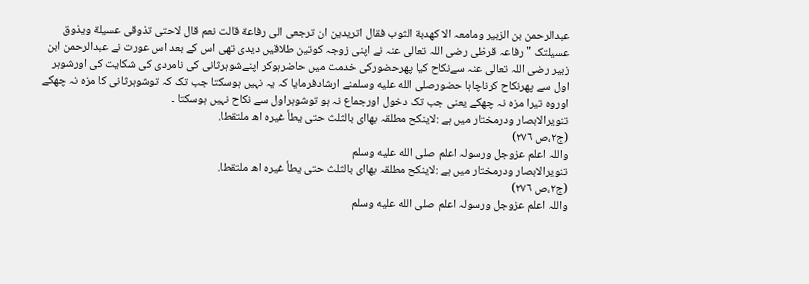عبدالرحمن بن الزبیر ومامعہ الا کھدبة الثوب فقال اتریدین ان ترجعی الی رفاعة قالت نعم قال لاحتی تذوقی عسیلة ویذوق عسیلتک "رفاعہ قرظی رضی اللہ تعالی عنہ نے اپنی زوجہ کوتین طلاقیں دیدی تھی اس کے بعد اس عورت نے عبدالرحمن ابن زبیر رضی اللہ تعالی عنہ سےنکاح کیا پھرحضورکی خدمت میں حاضرہوکر اپنےشوہرثانی کی نامردی کی شکایت کی اورشوہر اول سے پھرنکاح کرناچاہا حضورصلى الله عليه وسلمنے ارشادفرمایا کہ یہ نہیں ہوسکتا جب تک کہ توشوہرثانی کا مزہ نہ چھکے اوروہ تیرا مزہ نہ چھکے یعنی جب تک دخول اورجماع نہ ہو توشوہراول سے نکاح نہیں ہوسکتا ۔
تنویرالابصار ودرمختار میں ہے :لاینکح مطلقہ بھاای بالثلث حتی یطأ غیرہ اھ ملتقطا.
(ج٢،ص ٢٧٦)
واللہ اعلم عزوجل ورسولہ اعلم صلى الله عليه وسلم
تنویرالابصار ودرمختار میں ہے :لاینکح مطلقہ بھاای بالثلث حتی یطأ غیرہ اھ ملتقطا.
(ج٢،ص ٢٧٦)
واللہ اعلم عزوجل ورسولہ اعلم صلى الله عليه وسلم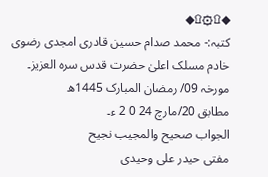◆۩۞۩◆
کتبہ:- محمد صدام حسین قادری امجدی رضوی
خادم مسلک اعلیٰ حضرت قدس سرہ العزیز۔
مورخہ 09/ رمضان المبارک 1445ھ
مطابق 20/مارچ 24 0 2 ء۔
الجواب صحیح والمجیب نجیح
مفتی حیدر علی وحیدی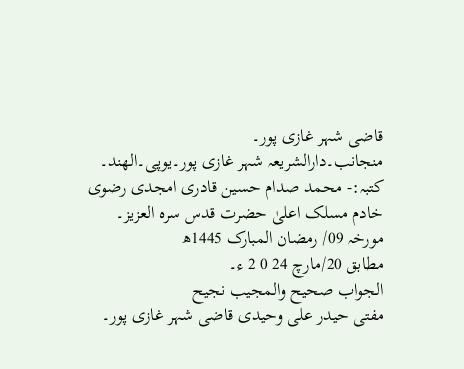قاضی شہر غازی پور۔
منجانب۔دارالشریعہ شہر غازی پور۔یوپی۔الھند۔
کتبہ:- محمد صدام حسین قادری امجدی رضوی
خادم مسلک اعلیٰ حضرت قدس سرہ العزیز۔
مورخہ 09/ رمضان المبارک 1445ھ
مطابق 20/مارچ 24 0 2 ء۔
الجواب صحیح والمجیب نجیح
مفتی حیدر علی وحیدی قاضی شہر غازی پور۔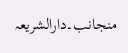منجانب۔دارالشریعہ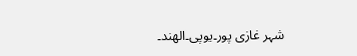شہر غازی پور۔یوپی۔الھند۔